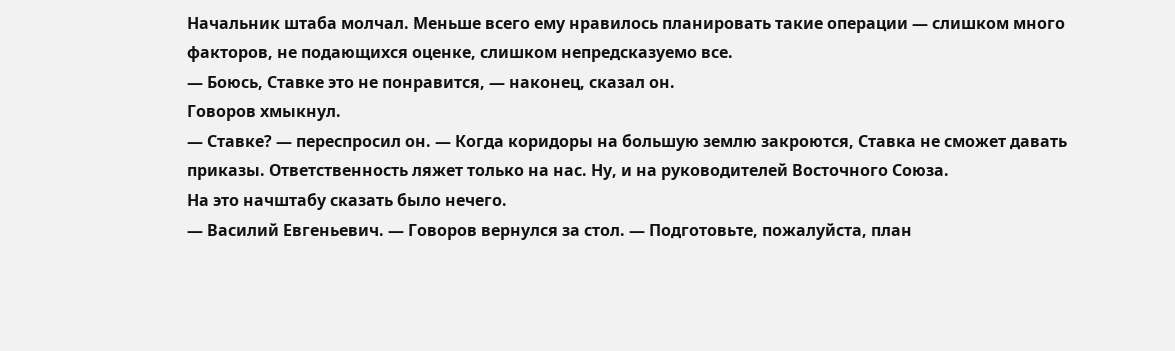Начальник штаба молчал. Меньше всего ему нравилось планировать такие операции — слишком много факторов, не подающихся оценке, слишком непредсказуемо все.
— Боюсь, Ставке это не понравится, — наконец, сказал он.
Говоров хмыкнул.
— Ставке? — переспросил он. — Когда коридоры на большую землю закроются, Ставка не сможет давать приказы. Ответственность ляжет только на нас. Ну, и на руководителей Восточного Союза.
На это начштабу сказать было нечего.
— Василий Евгеньевич. — Говоров вернулся за стол. — Подготовьте, пожалуйста, план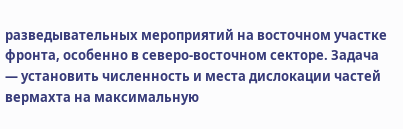разведывательных мероприятий на восточном участке фронта, особенно в северо-восточном секторе. Задача — установить численность и места дислокации частей вермахта на максимальную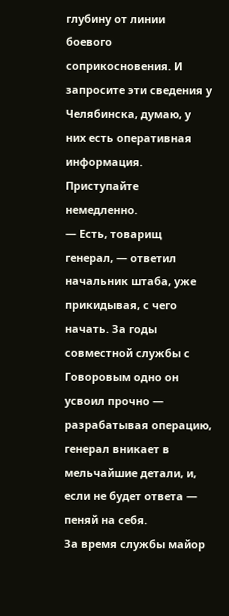глубину от линии боевого соприкосновения. И запросите эти сведения у Челябинска, думаю, у них есть оперативная информация. Приступайте немедленно.
— Есть, товарищ генерал, — ответил начальник штаба, уже прикидывая, с чего начать. За годы совместной службы с Говоровым одно он усвоил прочно — разрабатывая операцию, генерал вникает в мельчайшие детали, и, если не будет ответа — пеняй на себя.
За время службы майор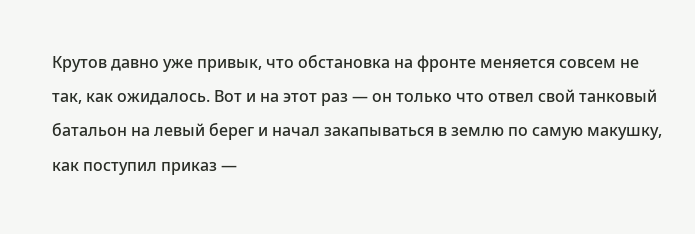Крутов давно уже привык, что обстановка на фронте меняется совсем не так, как ожидалось. Вот и на этот раз — он только что отвел свой танковый батальон на левый берег и начал закапываться в землю по самую макушку, как поступил приказ —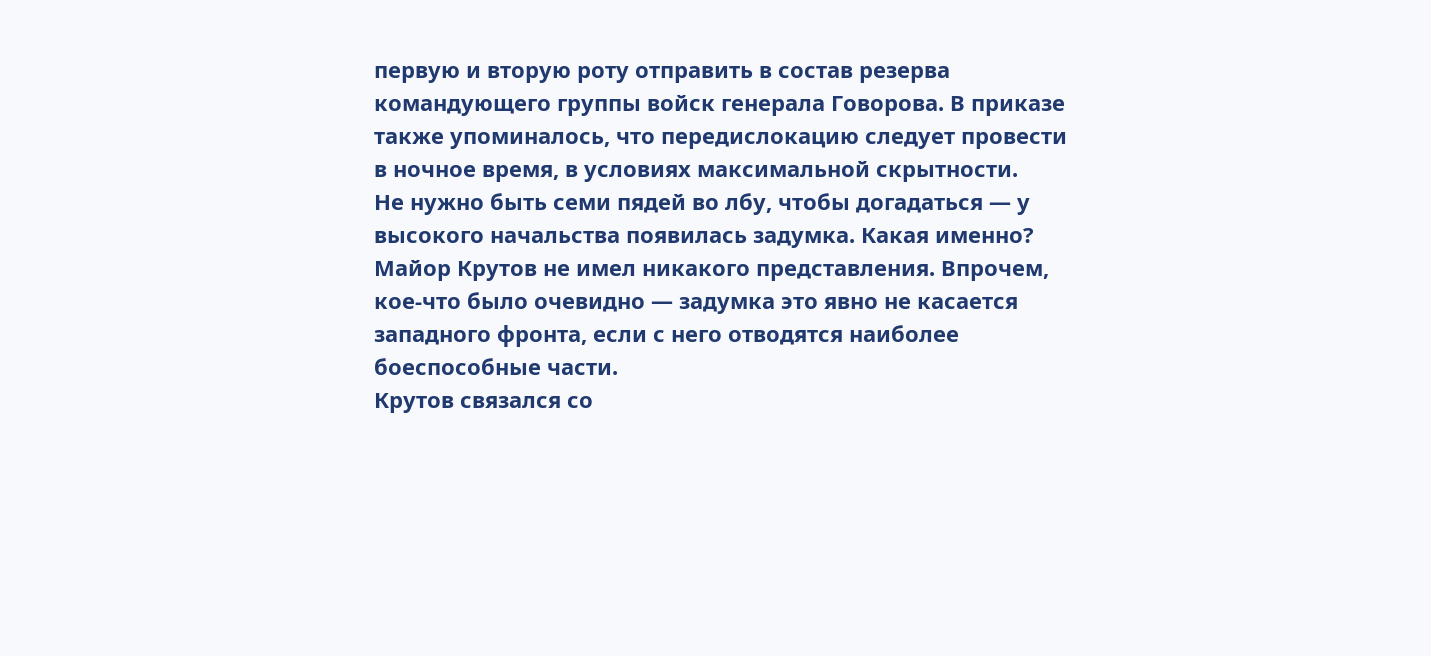первую и вторую роту отправить в состав резерва командующего группы войск генерала Говорова. В приказе также упоминалось, что передислокацию следует провести в ночное время, в условиях максимальной скрытности.
Не нужно быть семи пядей во лбу, чтобы догадаться — у высокого начальства появилась задумка. Какая именно? Майор Крутов не имел никакого представления. Впрочем, кое-что было очевидно — задумка это явно не касается западного фронта, если с него отводятся наиболее боеспособные части.
Крутов связался со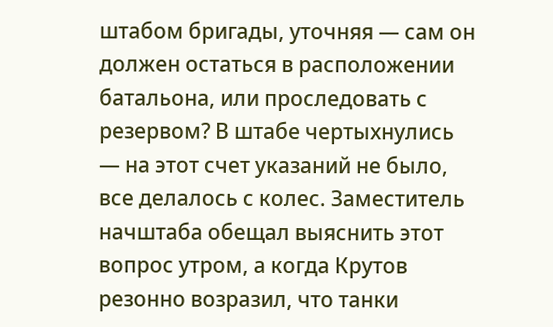штабом бригады, уточняя — сам он должен остаться в расположении батальона, или проследовать с резервом? В штабе чертыхнулись — на этот счет указаний не было, все делалось с колес. Заместитель начштаба обещал выяснить этот вопрос утром, а когда Крутов резонно возразил, что танки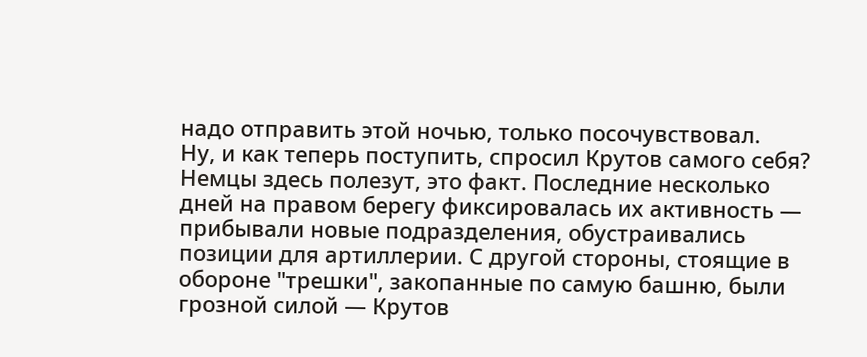надо отправить этой ночью, только посочувствовал.
Ну, и как теперь поступить, спросил Крутов самого себя?
Немцы здесь полезут, это факт. Последние несколько дней на правом берегу фиксировалась их активность — прибывали новые подразделения, обустраивались позиции для артиллерии. С другой стороны, стоящие в обороне "трешки", закопанные по самую башню, были грозной силой — Крутов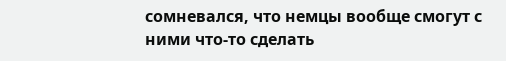сомневался, что немцы вообще смогут с ними что-то сделать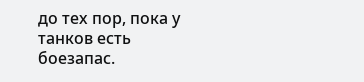до тех пор, пока у танков есть боезапас.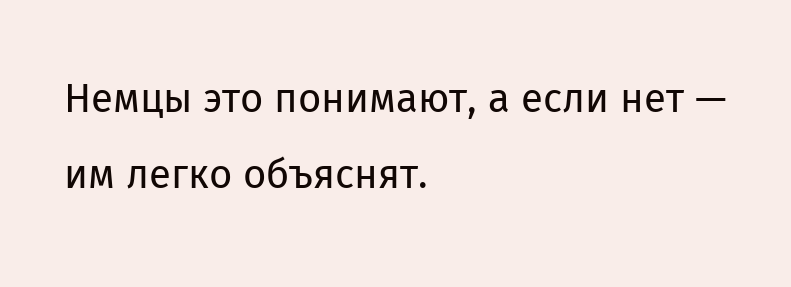Немцы это понимают, а если нет — им легко объяснят.